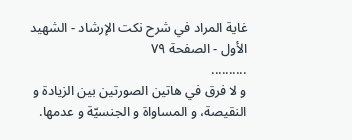غاية المراد في شرح نكت الإرشاد - الشهيد الأول - الصفحة ٧٩
..........
و لا فرق في هاتين الصورتين بين الزيادة و النقيصة، و المساواة و الجنسيّة و عدمها.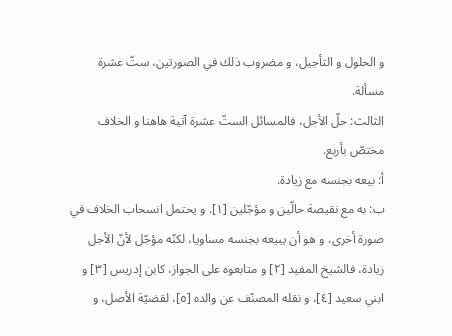و الحلول و التأجيل، و مضروب ذلك في الصورتين، ستّ عشرة مسألة.
الثالث: حلّ الأجل، فالمسائل الستّ عشرة آتية هاهنا و الخلاف مختصّ بأربع.
أ: بيعه بجنسه مع زيادة.
ب: به مع نقيصة حالّين و مؤجّلين [١]. و يحتمل انسحاب الخلاف في صورة أخرى، و هو أن يبيعه بجنسه مساويا، لكنّه مؤجّل لأنّ الأجل زيادة، فالشيخ المفيد [٢] و متابعوه على الجواز، كابن إدريس [٣] و ابني سعيد [٤]، و نقله المصنّف عن والده [٥]، لقضيّة الأصل، و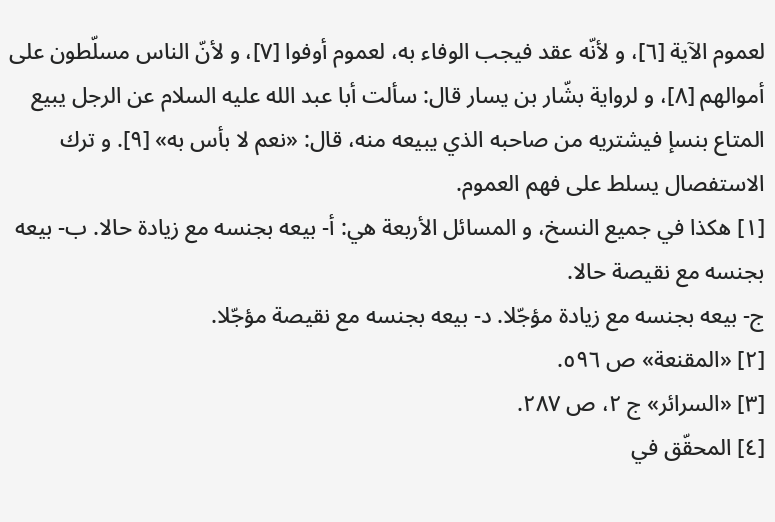لعموم الآية [٦]، و لأنّه عقد فيجب الوفاء به، لعموم أوفوا [٧]، و لأنّ الناس مسلّطون على أموالهم [٨]، و لرواية بشّار بن يسار قال: سألت أبا عبد الله عليه السلام عن الرجل يبيع المتاع بنسإ فيشتريه من صاحبه الذي يبيعه منه، قال: «نعم لا بأس به» [٩]. و ترك الاستفصال يسلط على فهم العموم.
[١] هكذا في جميع النسخ، و المسائل الأربعة هي: أ- بيعه بجنسه مع زيادة حالا. ب- بيعه بجنسه مع نقيصة حالا.
ج- بيعه بجنسه مع زيادة مؤجّلا. د- بيعه بجنسه مع نقيصة مؤجّلا.
[٢] «المقنعة» ص ٥٩٦.
[٣] «السرائر» ج ٢، ص ٢٨٧.
[٤] المحقّق في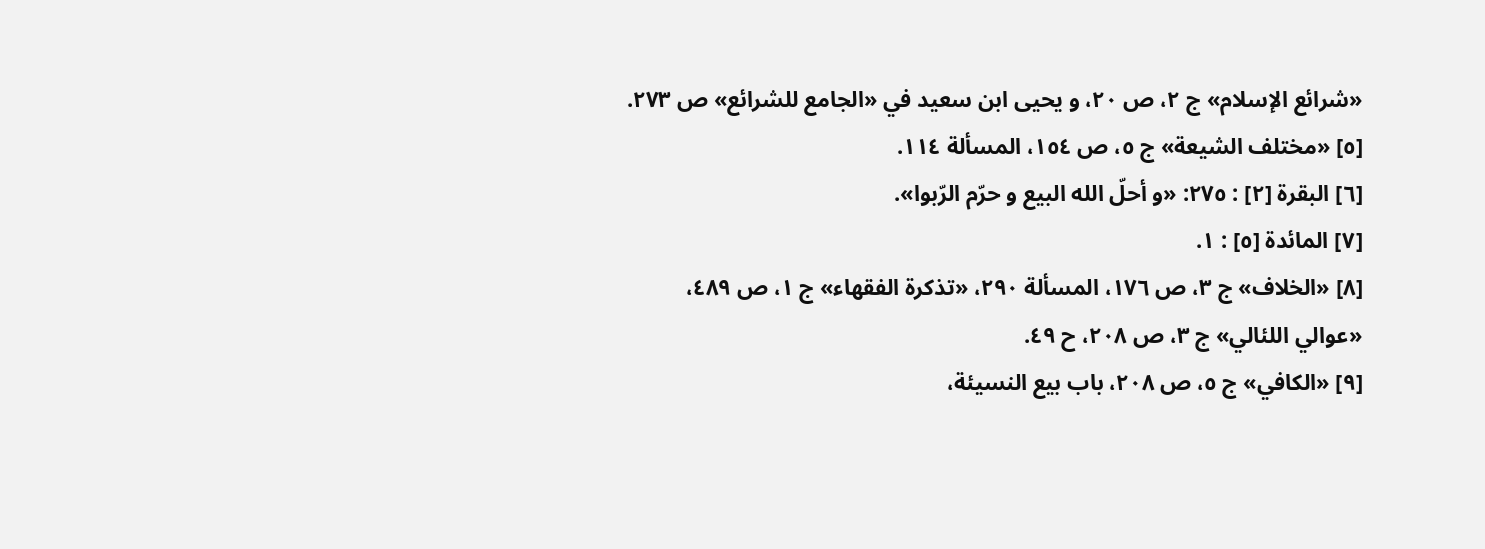«شرائع الإسلام» ج ٢، ص ٢٠، و يحيى ابن سعيد في «الجامع للشرائع» ص ٢٧٣.
[٥] «مختلف الشيعة» ج ٥، ص ١٥٤، المسألة ١١٤.
[٦] البقرة [٢] : ٢٧٥: «و أحلّ الله البيع و حرّم الرّبوا».
[٧] المائدة [٥] : ١.
[٨] «الخلاف» ج ٣، ص ١٧٦، المسألة ٢٩٠، «تذكرة الفقهاء» ج ١، ص ٤٨٩، «عوالي اللئالي» ج ٣، ص ٢٠٨، ح ٤٩.
[٩] «الكافي» ج ٥، ص ٢٠٨، باب بيع النسيئة،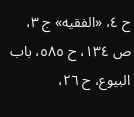ح ٤، «الفقيه» ج ٣، ص ١٣٤، ح ٥٨٥، باب البيوع، ح ٢٦،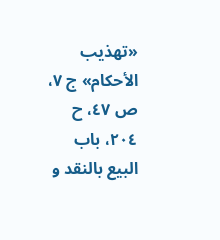«تهذيب الأحكام» ج ٧، ص ٤٧، ح ٢٠٤، باب البيع بالنقد و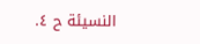النسيئة ح ٤.